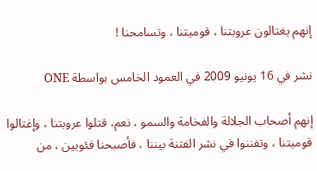إنهم يغتالون عروبتنا ، قوميتنا ، وتسامحنا !

نشر في 16 يونيو 2009 في العمود الخامس بواسطة ONE

إنهم أصحاب الجلالة والفخامة والسمو ، نعم، قتلوا عروبتنا ، وإغتالوا قوميتنا ، وتفننوا في نشر الفتنة بيننا ، فأصبحنا فئويين ، من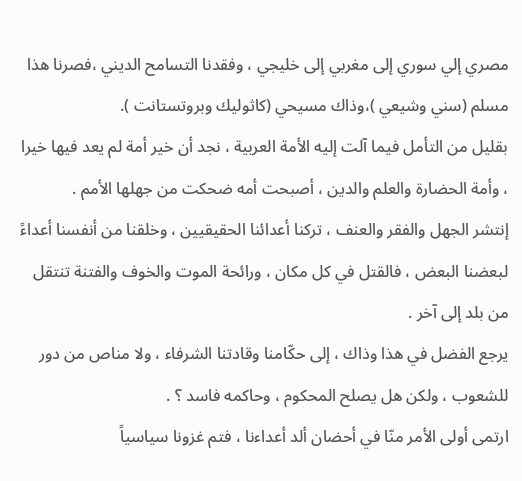مصري إلي سوري إلى مغربي إلى خليجي ، وفقدنا التسامح الديني ،فصرنا هذا مسلم (سني وشيعي )،وذاك مسيحي (كاثوليك وبروتستانت ).
بقليل من التأمل فيما آلت إليه الأمة العربية ، نجد أن خير أمة لم يعد فيها خيرا ، وأمة الحضارة والعلم والدين ، أصبحت أمه ضحكت من جهلها الأمم .
إنتشر الجهل والفقر والعنف ، تركنا أعدائنا الحقيقيين ، وخلقنا من أنفسنا أعداءً لبعضنا البعض ، فالقتل في كل مكان ، ورائحة الموت والخوف والفتنة تنتقل من بلد إلى آخر .
يرجع الفضل في هذا وذاك ، إلى حكّامنا وقادتنا الشرفاء ، ولا مناص من دور للشعوب ، ولكن هل يصلح المحكوم ، وحاكمه فاسد ؟ .
ارتمى أولى الأمر منّا في أحضان ألد أعداءنا ، فتم غزونا سياسياً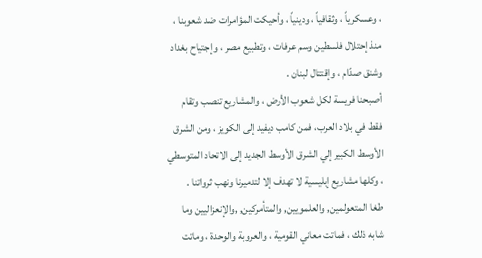، وعسكرياً ، وثقافياً ، ودينياً ، وأحيكت المؤامرات ضد شعوبنا ، منذ إحتلال فلسطين وسم عرفات ، وتطبيع مصر ، وإجتياح بغداد وشنق صدّام ، وإقتتال لبنان .
أصبحنا فريسة لكل شعوب الأرض ، والمشاريع تنصب وتقام فقط في بلاد العرب، فمن كامب ديفيد إلى الكويز ، ومن الشرق الأوسط الكبير إلي الشرق الأوسط الجديد إلى الاتحاد المتوسطي ، وكلها مشاريع إبليسية لا تهدف إلا لتدميرنا ونهب ثرواتنا .
طغا المتعولمين, والعلمويين, والمتأمركين, ,والإنعزاليين وما شابه ذلك ، فماتت معاني القومية ، والعروبة والوحدة ، وماتت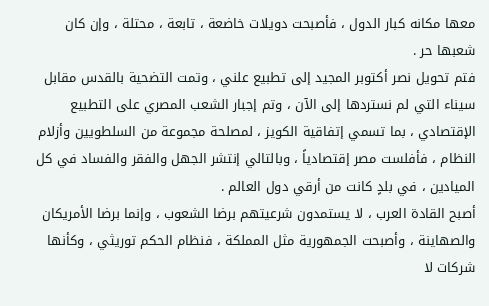معها مكانه كبار الدول ، فأصبحت دويلات خاضعة ، تابعة ، محتلة ، وإن كان شعبها حر .
فتم تحويل نصر أكتوبر المجيد إلى تطبيع علني ، وتمت التضحية بالقدس مقابل سيناء التي لم نستردها إلى الآن ، وتم إجبار الشعب المصري على التطبيع الإقتصادي ، بما تسمي إتفاقية الكويز ، لمصلحة مجموعة من السلطويين وأزلام النظام ، فأفلست مصر إقتصادياً ، وبالتالي إنتشر الجهل والفقر والفساد في كل الميادين ، في بلدٍ كانت من أرقي دول العالم .
أصبح القادة العرب ، لا يستمدون شرعيتهم برضا الشعوب ، وإنما برضا الأمريكان والصهاينة ، وأصبحت الجمهورية مثل المملكة ، فنظام الحكم توريثي ، وكأنها شركات لا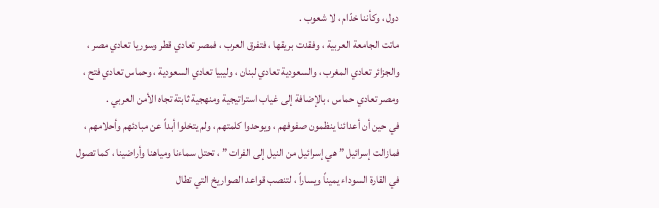دول ، وكأننا خدّام ، لا شعوب .
ماتت الجامعة العربية ، وفقدت بريقها ، فتفرق العرب ، فمصر تعادي قطر وسوريا تعادي مصر ، والجزائر تعادي المغرب ، والسعودية تعادي لبنان ، وليبيا تعادي السعودية ، وحماس تعادي فتح ، ومصر تعادي حماس ، بالإضافة إلى غياب استراتيجية ومنهجية ثابتة تجاه الأمن العربي .
في حين أن أعدائنا ينظمون صفوفهم ، ويوحدوا كلمتهم ، ولم يتخلوا أبداً عن مبادئهم وأحلامهم ، فمازالت إسرائيل ” هي إسرائيل من النيل إلى الفرات ” ، تحتل سماءنا ومياهنا وأراضينا ، كما تصول في القارة السوداء يميناً ويساراً ، لتنصب قواعد الصواريخ التي تطال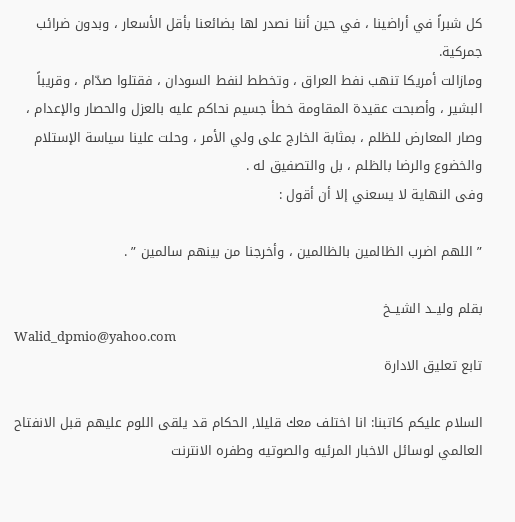كل شبراً في أراضينا ، في حين أننا نصدر لها بضائعنا بأقل الأسعار ، وبدون ضرائب جمركية.
ومازالت أمريكا تنهب نفط العراق ، وتخطط لنفط السودان ، فقتلوا صدّام ، وقريباً البشير ، وأصبحت عقيدة المقاومة خطأ جسيم نحاكم عليه بالعزل والحصار والإعدام ، وصار المعارض للظلم ، بمثابة الخارج على ولي الأمر ، وحلت علينا سياسة الإستلام والخضوع والرضا بالظلم ، بل والتصفيق له .
وفى النهاية لا يسعني إلا أن أقول :

” اللهم اضرب الظالمين بالظالمين ، وأخرجنا من بينهم سالمين ” .

بقلم وليــد الشيــخ
Walid_dpmio@yahoo.com
تابع تعليق الادارة

السلام عليكم كاتبنا: انا اختلف معك قليلا, الحكام قد يلقى اللوم عليهم قبل الانفتاح العالمي لوسائل الاخبار المرئيه والصوتيه وطفره الانترنت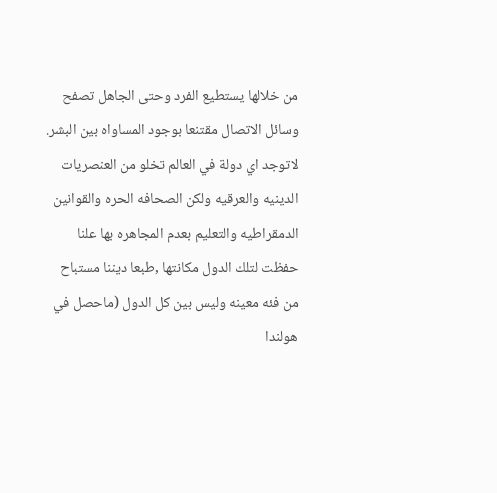من خلالها يستطيع الفرد وحتى الجاهل تصفح وسائل الاتصال مقتنعا بوجود المساواه بين البشر. لاتوجد اي دولة في العالم تخلو من العنصريات الدينيه والعرقيه ولكن الصحافه الحره والقوانين الدمقراطيه والتعليم بعدم المجاهره بها علنا حفظت لتلك الدول مكانتها ,طبعا ديننا مستباح من فئه معينه وليس بين كل الدول (ماحصل في هولندا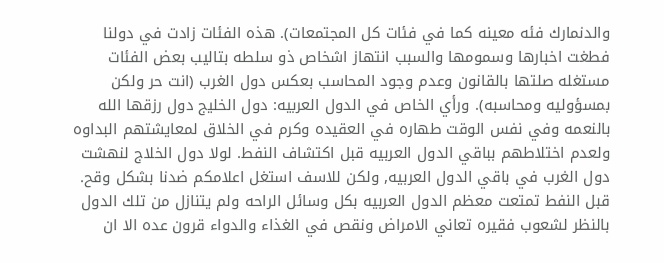والدنمارك فئه معينه كما في فئات كل المجتمعات). هذه الفئات زادت في دولنا فطغت اخبارها وسمومها والسبب انتهاز اشخاص ذو سلطه بتاليب بعض الفئات مستغله صلتها بالقانون وعدم وجود المحاسب بعكس دول الغرب (انت حر ولكن بمسؤوليه ومحاسبه). ورأي الخاص في الدول العربيه: دول الخليج دول رزقها الله بالنعمه وفي نفس الوقت طهاره في العقيده وكرم في الخلاق لمعايشتهم البداوه ولعدم اختلاطهم بباقي الدول العربيه قبل اكتشاف النفط. لولا دول الخلاج لنهشت دول الغرب في باقي الدول العربيه, ولكن للاسف استغل اعلامكم ضدنا بشكل وقح. قبل النفط تمتعت معظم الدول العربيه بكل وسائل الراحه ولم يتنازل من تلك الدول بالنظر لشعوب فقيره تعاني الامراض ونقص في الغذاء والدواء قرون عده الا ان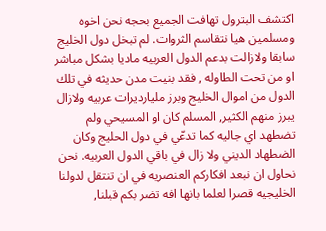اكتشف البترول تهافت الجميع بحجه نحن اخوه ومسلمين هيا نتقاسم الثروات. لم تبخل دول الخليج سابقا ولازالت بدعم الدول العربيه ماديا بشكل مباشر او من تحت الطاوله , فقد بنيت مدن حديثه في تلك الدول من اموال الخليج وبرز مليارديرات عربيه ولازال يبرز منهم الكثير, المسلم كان او المسيحي ولم تضطهد اي جاليه كما تدعّي في دول الحليج وكان الضطهاد الديني ولا زال في باقي الدول العربيه. نحن نحاول ان نبعد افكاركم العنصريه في ان تنتقل لدولنا الخليجيه قصرا لعلما بانها افه تضر بكم قبلنا,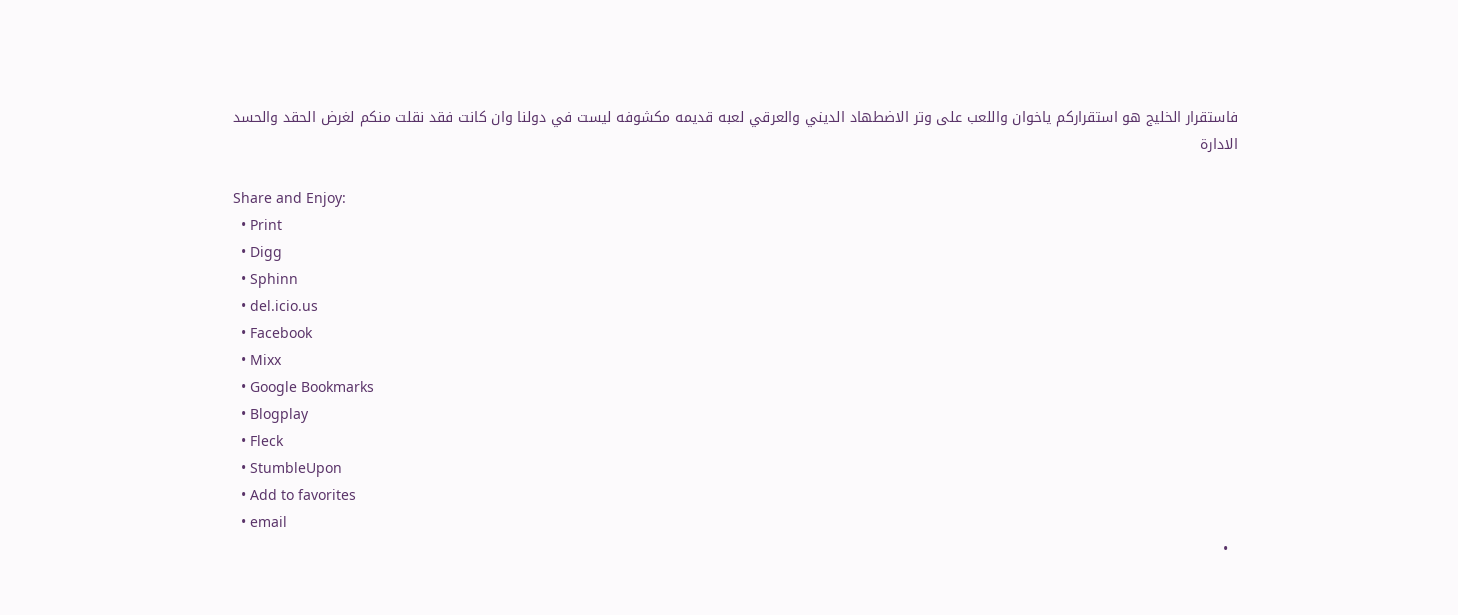فاستقرار الخليج هو استقراركم ياخوان واللعب على وتر الاضطهاد الديني والعرقي لعبه قديمه مكشوفه ليست في دولنا وان كانت فقد نقلت منكم لغرض الحقد والحسد
الادارة

Share and Enjoy:
  • Print
  • Digg
  • Sphinn
  • del.icio.us
  • Facebook
  • Mixx
  • Google Bookmarks
  • Blogplay
  • Fleck
  • StumbleUpon
  • Add to favorites
  • email
  •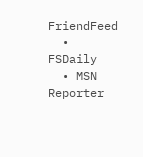FriendFeed
  • FSDaily
  • MSN Reporter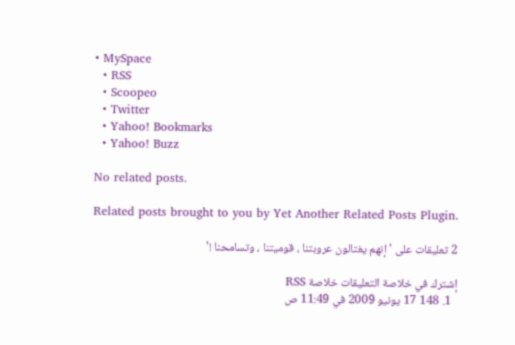• MySpace
  • RSS
  • Scoopeo
  • Twitter
  • Yahoo! Bookmarks
  • Yahoo! Buzz

No related posts.

Related posts brought to you by Yet Another Related Posts Plugin.

2 تعليقات على 'إنهم يغتالون عروبتنا ، قوميتنا ، وتسامحنا !'

إشترك في خلاصة التعليقات خلاصة RSS
  1. 148 17 يونيو 2009 في 11:49 ص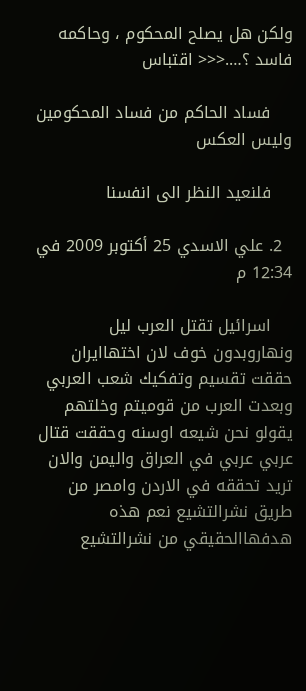ولكن هل يصلح المحكوم ، وحاكمه فاسد ؟….<<< اقتباس

    فساد الحاكم من فساد المحكومين وليس العكس

    فلنعيد النظر الى انفسنا

  2. علي الاسدي 25 أكتوبر 2009 في 12:34 م

    اسرائيل تقتل العرب ليل ونهاروبدون خوف لان اختهاايران حققت تقسيم وتفكيك شعب العربي وبعدت العرب من قوميتم وخلتهم يقولو نحن شيعه اوسنه وحققت قتال عربي عربي في العراق واليمن والان تريد تحققه في الاردن وامصر من طريق نشرالتشيع نعم هذه هدفهاالحقيقي من نشرالتشيع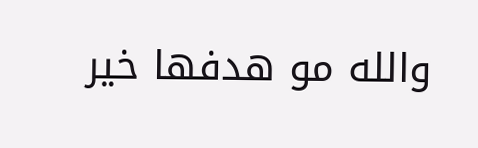والله مو هدفها خير